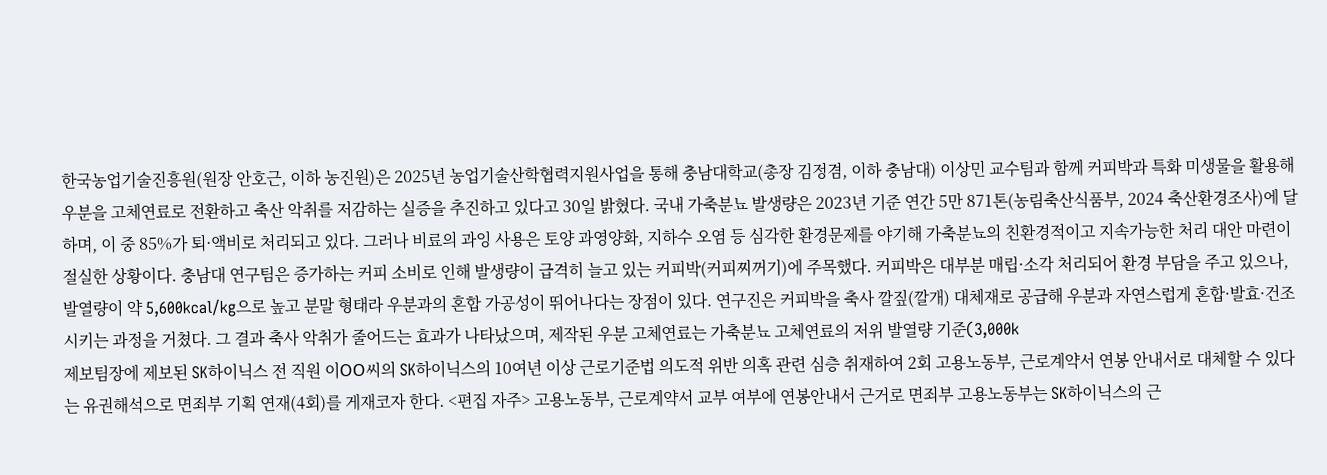한국농업기술진흥원(원장 안호근, 이하 농진원)은 2025년 농업기술산학협력지원사업을 통해 충남대학교(총장 김정겸, 이하 충남대) 이상민 교수팀과 함께 커피박과 특화 미생물을 활용해 우분을 고체연료로 전환하고 축산 악취를 저감하는 실증을 추진하고 있다고 30일 밝혔다. 국내 가축분뇨 발생량은 2023년 기준 연간 5만 871톤(농림축산식품부, 2024 축산환경조사)에 달하며, 이 중 85%가 퇴·액비로 처리되고 있다. 그러나 비료의 과잉 사용은 토양 과영양화, 지하수 오염 등 심각한 환경문제를 야기해 가축분뇨의 친환경적이고 지속가능한 처리 대안 마련이 절실한 상황이다. 충남대 연구팀은 증가하는 커피 소비로 인해 발생량이 급격히 늘고 있는 커피박(커피찌꺼기)에 주목했다. 커피박은 대부분 매립·소각 처리되어 환경 부담을 주고 있으나, 발열량이 약 5,600kcal/kg으로 높고 분말 형태라 우분과의 혼합 가공성이 뛰어나다는 장점이 있다. 연구진은 커피박을 축사 깔짚(깔개) 대체재로 공급해 우분과 자연스럽게 혼합·발효·건조시키는 과정을 거쳤다. 그 결과 축사 악취가 줄어드는 효과가 나타났으며, 제작된 우분 고체연료는 가축분뇨 고체연료의 저위 발열량 기준(3,000k
제보팀장에 제보된 SK하이닉스 전 직원 이ΟΟ씨의 SK하이닉스의 10여년 이상 근로기준법 의도적 위반 의혹 관련 심층 취재하여 2회 고용노동부, 근로계약서 연봉 안내서로 대체할 수 있다는 유권해석으로 면죄부 기획 연재(4회)를 게재코자 한다. <편집 자주> 고용노동부, 근로계약서 교부 여부에 연봉안내서 근거로 면죄부 고용노동부는 SK하이닉스의 근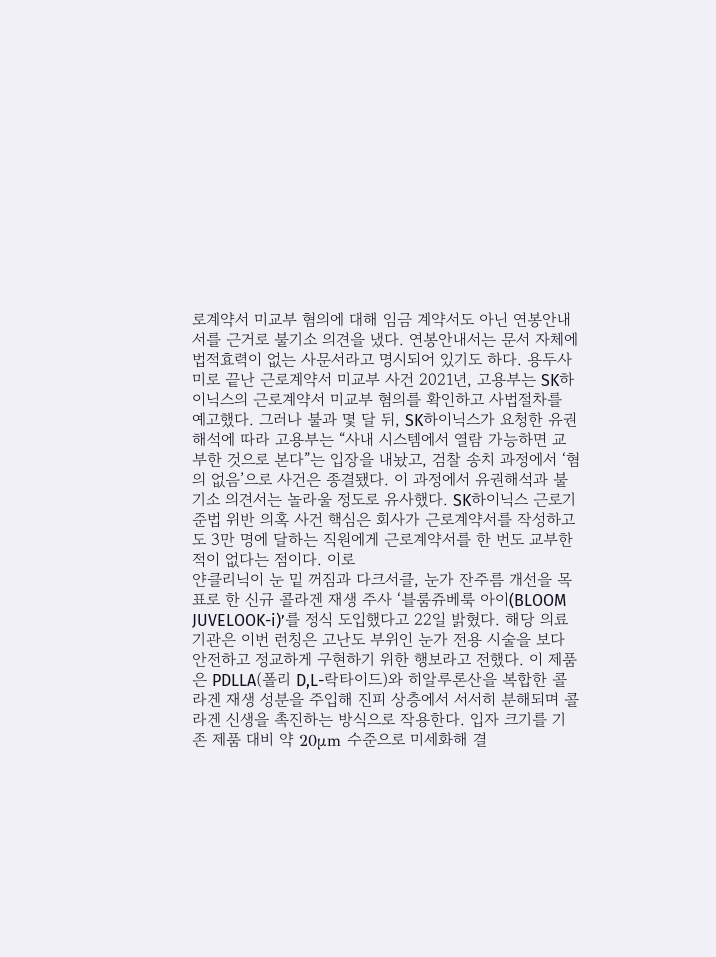로계약서 미교부 혐의에 대해 임금 계약서도 아닌 연봉안내서를 근거로 불기소 의견을 냈다. 연봉안내서는 문서 자체에 법적효력이 없는 사문서라고 명시되어 있기도 하다. 용두사미로 끝난 근로계약서 미교부 사건 2021년, 고용부는 SK하이닉스의 근로계약서 미교부 혐의를 확인하고 사법절차를 예고했다. 그러나 불과 몇 달 뒤, SK하이닉스가 요청한 유권해석에 따라 고용부는 “사내 시스템에서 열람 가능하면 교부한 것으로 본다”는 입장을 내놨고, 검찰 송치 과정에서 ‘혐의 없음’으로 사건은 종결됐다. 이 과정에서 유권해석과 불기소 의견서는 놀라울 정도로 유사했다. SK하이닉스 근로기준법 위반 의혹 사건 핵심은 회사가 근로계약서를 작성하고도 3만 명에 달하는 직원에게 근로계약서를 한 번도 교부한 적이 없다는 점이다. 이로
얀클리닉이 눈 밑 꺼짐과 다크서클, 눈가 잔주름 개선을 목표로 한 신규 콜라겐 재생 주사 ‘블룸쥬베룩 아이(BLOOM JUVELOOK-i)’를 정식 도입했다고 22일 밝혔다. 해당 의료기관은 이번 런칭은 고난도 부위인 눈가 전용 시술을 보다 안전하고 정교하게 구현하기 위한 행보라고 전했다. 이 제품은 PDLLA(폴리 D,L-락타이드)와 히알루론산을 복합한 콜라겐 재생 성분을 주입해 진피 상층에서 서서히 분해되며 콜라겐 신생을 촉진하는 방식으로 작용한다. 입자 크기를 기존 제품 대비 약 20μm 수준으로 미세화해 결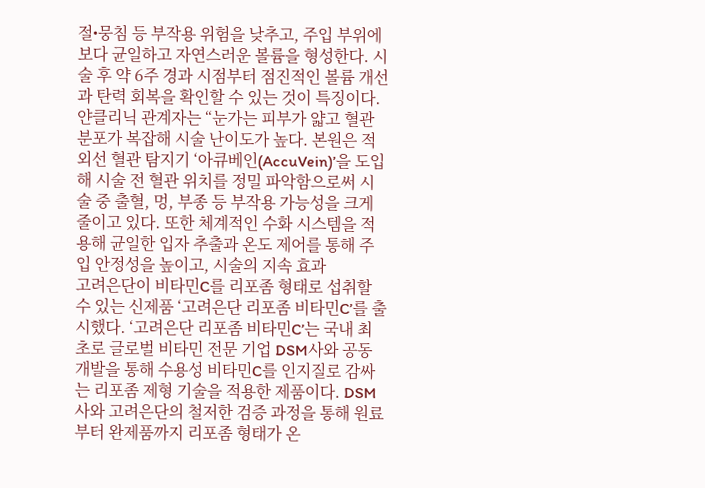절•뭉침 등 부작용 위험을 낮추고, 주입 부위에 보다 균일하고 자연스러운 볼륨을 형성한다. 시술 후 약 6주 경과 시점부터 점진적인 볼륨 개선과 탄력 회복을 확인할 수 있는 것이 특징이다. 얀클리닉 관계자는 “눈가는 피부가 얇고 혈관 분포가 복잡해 시술 난이도가 높다. 본원은 적외선 혈관 탐지기 ‘아큐베인(AccuVein)’을 도입해 시술 전 혈관 위치를 정밀 파악함으로써 시술 중 출혈, 멍, 부종 등 부작용 가능성을 크게 줄이고 있다. 또한 체계적인 수화 시스템을 적용해 균일한 입자 추출과 온도 제어를 통해 주입 안정성을 높이고, 시술의 지속 효과
고려은단이 비타민C를 리포좀 형태로 섭취할 수 있는 신제품 ‘고려은단 리포좀 비타민C’를 출시했다. ‘고려은단 리포좀 비타민C’는 국내 최초로 글로벌 비타민 전문 기업 DSM사와 공동 개발을 통해 수용성 비타민C를 인지질로 감싸는 리포좀 제형 기술을 적용한 제품이다. DSM사와 고려은단의 철저한 검증 과정을 통해 원료부터 완제품까지 리포좀 형태가 온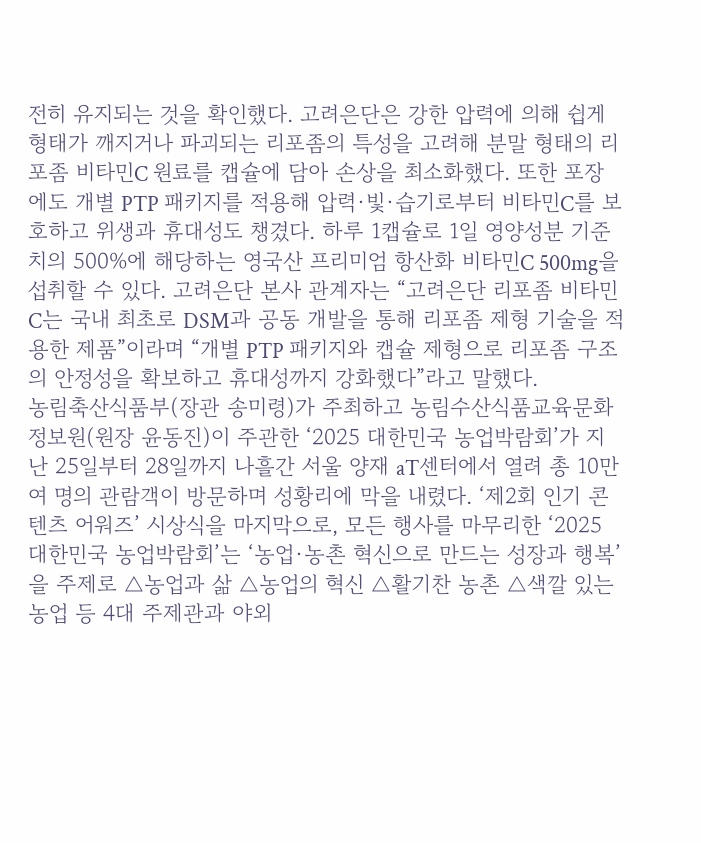전히 유지되는 것을 확인했다. 고려은단은 강한 압력에 의해 쉽게 형태가 깨지거나 파괴되는 리포좀의 특성을 고려해 분말 형태의 리포좀 비타민C 원료를 캡슐에 담아 손상을 최소화했다. 또한 포장에도 개별 PTP 패키지를 적용해 압력·빛·습기로부터 비타민C를 보호하고 위생과 휴대성도 챙겼다. 하루 1캡슐로 1일 영양성분 기준치의 500%에 해당하는 영국산 프리미엄 항산화 비타민C 500mg을 섭취할 수 있다. 고려은단 본사 관계자는 “고려은단 리포좀 비타민C는 국내 최초로 DSM과 공동 개발을 통해 리포좀 제형 기술을 적용한 제품”이라며 “개별 PTP 패키지와 캡슐 제형으로 리포좀 구조의 안정성을 확보하고 휴대성까지 강화했다”라고 말했다.
농림축산식품부(장관 송미령)가 주최하고 농림수산식품교육문화정보원(원장 윤동진)이 주관한 ‘2025 대한민국 농업박람회’가 지난 25일부터 28일까지 나흘간 서울 양재 aT센터에서 열려 총 10만여 명의 관람객이 방문하며 성황리에 막을 내렸다. ‘제2회 인기 콘텐츠 어워즈’ 시상식을 마지막으로, 모든 행사를 마무리한 ‘2025 대한민국 농업박람회’는 ‘농업·농촌 혁신으로 만드는 성장과 행복’을 주제로 △농업과 삶 △농업의 혁신 △활기찬 농촌 △색깔 있는 농업 등 4대 주제관과 야외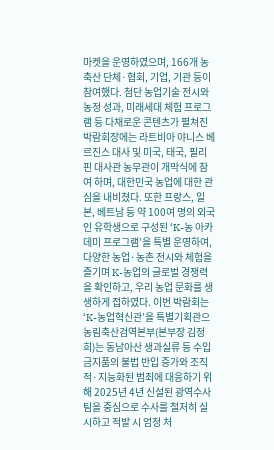마켓을 운영하였으며, 166개 농축산 단체·협회, 기업, 기관 등이 참여했다. 첨단 농업기술 전시와 농정 성과, 미래세대 체험 프로그램 등 다채로운 콘텐츠가 펼쳐진 박람회장에는 라트비아 야니스 베르진스 대사 및 미국, 태국, 필리핀 대사관 농무관이 개막식에 참여 하며, 대한민국 농업에 대한 관심을 내비쳤다. 또한 프랑스, 일본, 베트남 등 약 100여 명의 외국인 유학생으로 구성된 ‘K-농 아카데미 프로그램’을 특별 운영하여, 다양한 농업·농촌 전시와 체험을 즐기며 K-농업의 글로벌 경쟁력을 확인하고, 우리 농업 문화를 생생하게 접하였다. 이번 박람회는 ‘K-농업혁신관’을 특별기획관으
농림축산검역본부(본부장 김정희)는 동남아산 생과실류 등 수입금지품의 불법 반입 증가와 조직적·지능화된 범죄에 대응하기 위해 2025년 4년 신설된 광역수사팀을 중심으로 수사를 철저히 실시하고 적발 시 엄정 처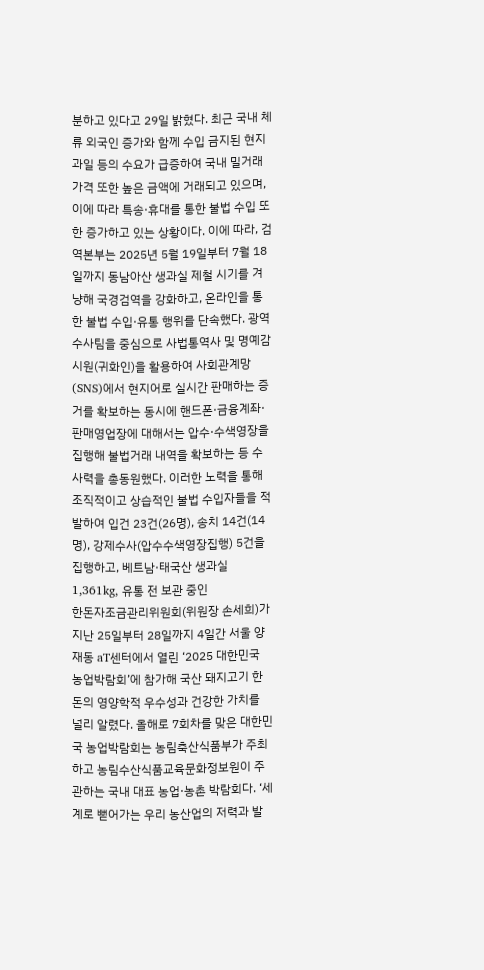분하고 있다고 29일 밝혔다. 최근 국내 체류 외국인 증가와 함께 수입 금지된 현지 과일 등의 수요가 급증하여 국내 밀거래 가격 또한 높은 금액에 거래되고 있으며, 이에 따라 특송·휴대를 통한 불법 수입 또한 증가하고 있는 상황이다. 이에 따라, 검역본부는 2025년 5월 19일부터 7월 18일까지 동남아산 생과실 제철 시기를 겨냥해 국경검역을 강화하고, 온라인을 통한 불법 수입·유통 행위를 단속했다. 광역수사팀을 중심으로 사법통역사 및 명예감시원(귀화인)을 활용하여 사회관계망(SNS)에서 현지어로 실시간 판매하는 증거를 확보하는 동시에 핸드폰·금융계좌·판매영업장에 대해서는 압수·수색영장을 집행해 불법거래 내역을 확보하는 등 수사력을 총동원했다. 이러한 노력을 통해 조직적이고 상습적인 불법 수입자들을 적발하여 입건 23건(26명), 송치 14건(14명), 강제수사(압수수색영장집행) 5건을 집행하고, 베트남·태국산 생과실 1,361kg, 유통 전 보관 중인
한돈자조금관리위원회(위원장 손세희)가 지난 25일부터 28일까지 4일간 서울 양재동 aT센터에서 열린 ‘2025 대한민국 농업박람회’에 참가해 국산 돼지고기 한돈의 영양학적 우수성과 건강한 가치를 널리 알렸다. 올해로 7회차를 맞은 대한민국 농업박람회는 농림축산식품부가 주최하고 농림수산식품교육문화정보원이 주관하는 국내 대표 농업·농촌 박람회다. ‘세계로 뻗어가는 우리 농산업의 저력과 발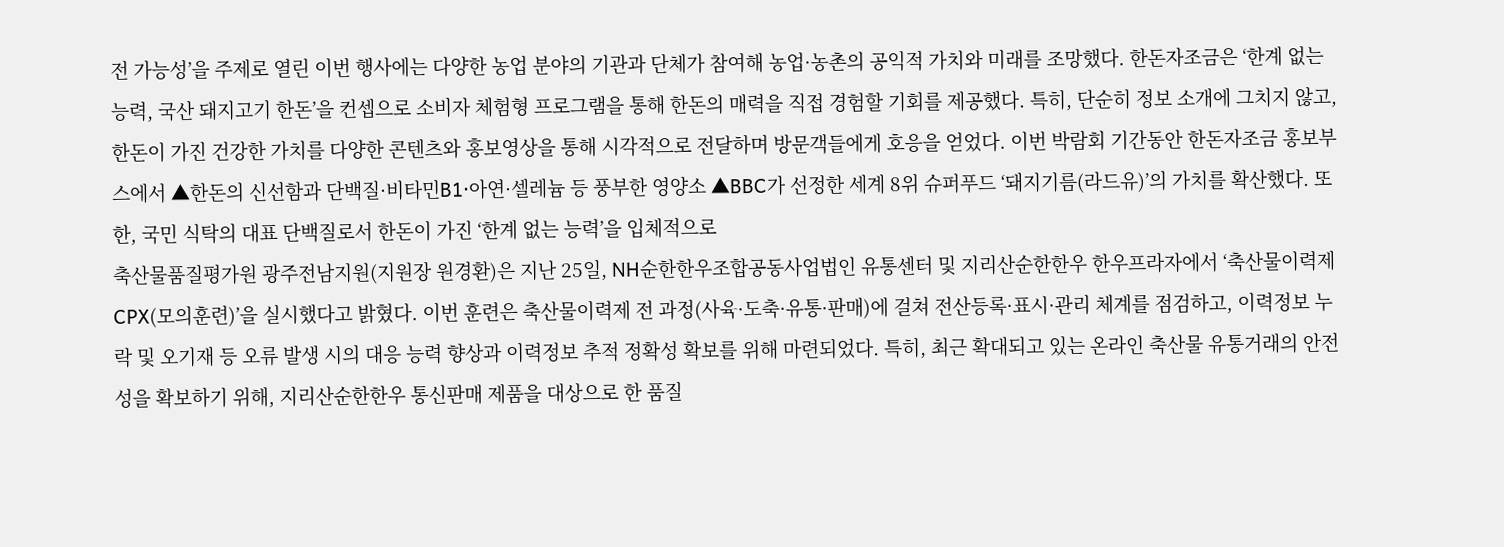전 가능성’을 주제로 열린 이번 행사에는 다양한 농업 분야의 기관과 단체가 참여해 농업·농촌의 공익적 가치와 미래를 조망했다. 한돈자조금은 ‘한계 없는 능력, 국산 돼지고기 한돈’을 컨셉으로 소비자 체험형 프로그램을 통해 한돈의 매력을 직접 경험할 기회를 제공했다. 특히, 단순히 정보 소개에 그치지 않고, 한돈이 가진 건강한 가치를 다양한 콘텐츠와 홍보영상을 통해 시각적으로 전달하며 방문객들에게 호응을 얻었다. 이번 박람회 기간동안 한돈자조금 홍보부스에서 ▲한돈의 신선함과 단백질·비타민B1·아연·셀레늄 등 풍부한 영양소 ▲BBC가 선정한 세계 8위 슈퍼푸드 ‘돼지기름(라드유)’의 가치를 확산했다. 또한, 국민 식탁의 대표 단백질로서 한돈이 가진 ‘한계 없는 능력’을 입체적으로
축산물품질평가원 광주전남지원(지원장 원경환)은 지난 25일, NH순한한우조합공동사업법인 유통센터 및 지리산순한한우 한우프라자에서 ‘축산물이력제 CPX(모의훈련)’을 실시했다고 밝혔다. 이번 훈련은 축산물이력제 전 과정(사육·도축·유통·판매)에 걸쳐 전산등록·표시·관리 체계를 점검하고, 이력정보 누락 및 오기재 등 오류 발생 시의 대응 능력 향상과 이력정보 추적 정확성 확보를 위해 마련되었다. 특히, 최근 확대되고 있는 온라인 축산물 유통거래의 안전성을 확보하기 위해, 지리산순한한우 통신판매 제품을 대상으로 한 품질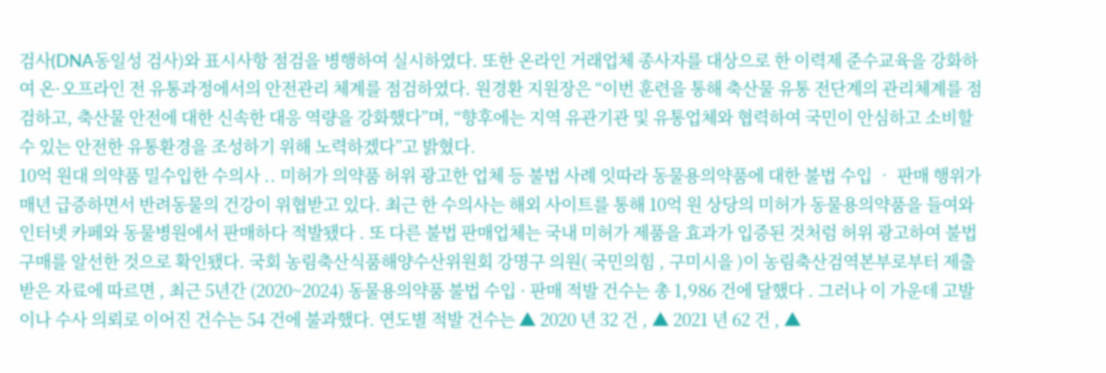검사(DNA동일성 검사)와 표시사항 점검을 병행하여 실시하였다. 또한 온라인 거래업체 종사자를 대상으로 한 이력제 준수교육을 강화하여 온·오프라인 전 유통과정에서의 안전관리 체계를 점검하였다. 원경환 지원장은 “이번 훈련을 통해 축산물 유통 전단계의 관리체계를 점검하고, 축산물 안전에 대한 신속한 대응 역량을 강화했다”며, “향후에는 지역 유관기관 및 유통업체와 협력하여 국민이 안심하고 소비할 수 있는 안전한 유통환경을 조성하기 위해 노력하겠다”고 밝혔다.
10억 원대 의약품 밀수입한 수의사 .. 미허가 의약품 허위 광고한 업체 등 불법 사례 잇따라 동물용의약품에 대한 불법 수입 ‧ 판매 행위가 매년 급증하면서 반려동물의 건강이 위협받고 있다. 최근 한 수의사는 해외 사이트를 통해 10억 원 상당의 미허가 동물용의약품을 들여와 인터넷 카페와 동물병원에서 판매하다 적발됐다 . 또 다른 불법 판매업체는 국내 미허가 제품을 효과가 입증된 것처럼 허위 광고하여 불법 구매를 알선한 것으로 확인됐다. 국회 농림축산식품해양수산위원회 강명구 의원( 국민의힘 , 구미시을 )이 농림축산검역본부로부터 제출받은 자료에 따르면 , 최근 5년간 (2020~2024) 동물용의약품 불법 수입 · 판매 적발 건수는 총 1,986 건에 달했다 . 그러나 이 가운데 고발이나 수사 의뢰로 이어진 건수는 54 건에 불과했다. 연도별 적발 건수는 ▲ 2020 년 32 건 , ▲ 2021 년 62 건 , ▲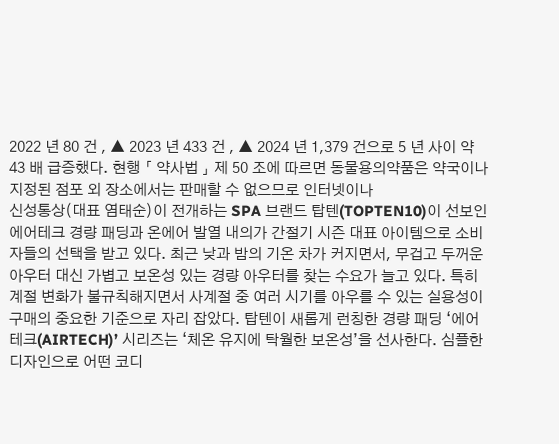2022 년 80 건 , ▲ 2023 년 433 건 , ▲ 2024 년 1,379 건으로 5 년 사이 약 43 배 급증했다. 현행 「 약사법 」 제 50 조에 따르면 동물용의약품은 약국이나 지정된 점포 외 장소에서는 판매할 수 없으므로 인터넷이나
신성통상(대표 염태순)이 전개하는 SPA 브랜드 탑텐(TOPTEN10)이 선보인 에어테크 경량 패딩과 온에어 발열 내의가 간절기 시즌 대표 아이템으로 소비자들의 선택을 받고 있다. 최근 낮과 밤의 기온 차가 커지면서, 무겁고 두꺼운 아우터 대신 가볍고 보온성 있는 경량 아우터를 찾는 수요가 늘고 있다. 특히 계절 변화가 불규칙해지면서 사계절 중 여러 시기를 아우를 수 있는 실용성이 구매의 중요한 기준으로 자리 잡았다. 탑텐이 새롭게 런칭한 경량 패딩 ‘에어테크(AIRTECH)’ 시리즈는 ‘체온 유지에 탁월한 보온성’을 선사한다. 심플한 디자인으로 어떤 코디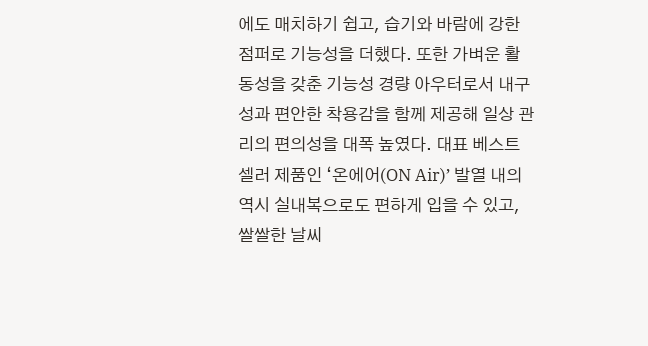에도 매치하기 쉽고, 습기와 바람에 강한 점퍼로 기능성을 더했다. 또한 가벼운 활동성을 갖춘 기능성 경량 아우터로서 내구성과 편안한 착용감을 함께 제공해 일상 관리의 편의성을 대폭 높였다. 대표 베스트셀러 제품인 ‘온에어(ON Air)’ 발열 내의 역시 실내복으로도 편하게 입을 수 있고, 쌀쌀한 날씨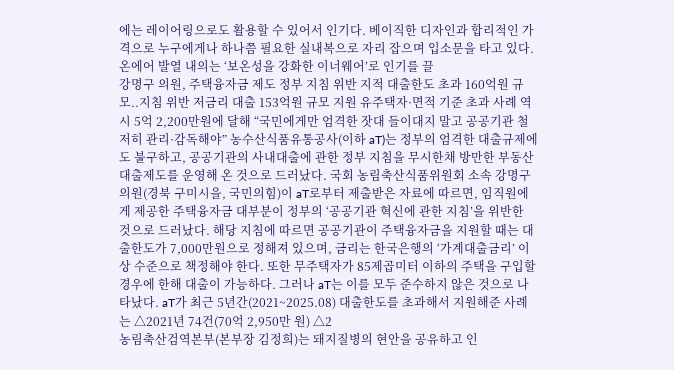에는 레이어링으로도 활용할 수 있어서 인기다. 베이직한 디자인과 합리적인 가격으로 누구에게나 하나쯤 필요한 실내복으로 자리 잡으며 입소문을 타고 있다. 온에어 발열 내의는 ‘보온성을 강화한 이너웨어’로 인기를 끌
강명구 의원, 주택융자금 제도 정부 지침 위반 지적 대출한도 초과 160억원 규모..지침 위반 저금리 대출 153억원 규모 지원 유주택자·면적 기준 초과 사례 역시 5억 2,200만원에 달해 “국민에게만 엄격한 잣대 들이대지 말고 공공기관 철저히 관리·감독해야” 농수산식품유통공사(이하 aT)는 정부의 엄격한 대출규제에도 불구하고, 공공기관의 사내대출에 관한 정부 지침을 무시한채 방만한 부동산 대출제도를 운영해 온 것으로 드러났다. 국회 농림축산식품위원회 소속 강명구 의원(경북 구미시을, 국민의힘)이 aT로부터 제출받은 자료에 따르면, 임직원에게 제공한 주택융자금 대부분이 정부의 ‘공공기관 혁신에 관한 지침’을 위반한 것으로 드러났다. 해당 지침에 따르면 공공기관이 주택융자금을 지원할 때는 대출한도가 7,000만원으로 정해져 있으며, 금리는 한국은행의 ‘가계대출금리’ 이상 수준으로 책정해야 한다. 또한 무주택자가 85제곱미터 이하의 주택을 구입할 경우에 한해 대출이 가능하다. 그러나 aT는 이를 모두 준수하지 않은 것으로 나타났다. aT가 최근 5년간(2021~2025.08) 대출한도를 초과해서 지원해준 사례는 △2021년 74건(70억 2,950만 원) △2
농림축산검역본부(본부장 김정희)는 돼지질병의 현안을 공유하고 인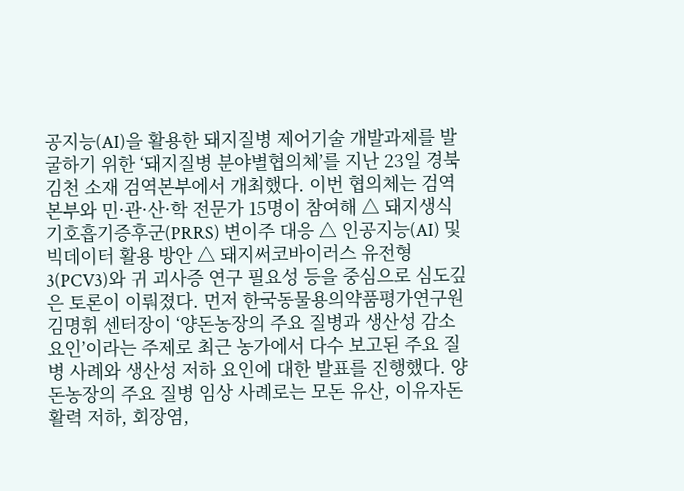공지능(AI)을 활용한 돼지질병 제어기술 개발과제를 발굴하기 위한 ‘돼지질병 분야별협의체’를 지난 23일 경북 김천 소재 검역본부에서 개최했다. 이번 협의체는 검역본부와 민·관·산·학 전문가 15명이 참여해 △ 돼지생식기호흡기증후군(PRRS) 변이주 대응 △ 인공지능(AI) 및 빅데이터 활용 방안 △ 돼지써코바이러스 유전형 3(PCV3)와 귀 괴사증 연구 필요성 등을 중심으로 심도깊은 토론이 이뤄졌다. 먼저 한국동물용의약품평가연구원 김명휘 센터장이 ‘양돈농장의 주요 질병과 생산성 감소 요인’이라는 주제로 최근 농가에서 다수 보고된 주요 질병 사례와 생산성 저하 요인에 대한 발표를 진행했다. 양돈농장의 주요 질병 임상 사례로는 모돈 유산, 이유자돈 활력 저하, 회장염,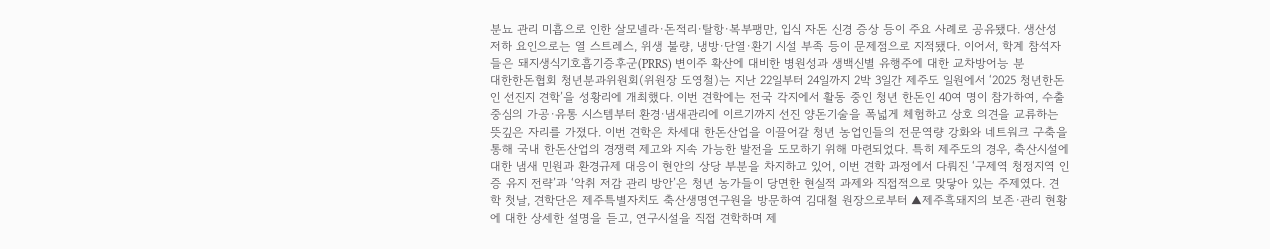분뇨 관리 미흡으로 인한 살모넬라·돈적리·탈항·복부팽만, 입식 자돈 신경 증상 등이 주요 사례로 공유됐다. 생산성 저하 요인으로는 열 스트레스, 위생 불량, 냉방·단열·환기 시설 부족 등이 문제점으로 지적됐다. 이어서, 학계 참석자들은 돼지생식기호흡기증후군(PRRS) 변이주 확산에 대비한 병원성과 생백신별 유행주에 대한 교차방어능 분
대한한돈협회 청년분과위원회(위원장 도영철)는 지난 22일부터 24일까지 2박 3일간 제주도 일원에서 ‘2025 청년한돈인 선진지 견학’을 성황리에 개최했다. 이번 견학에는 전국 각지에서 활동 중인 청년 한돈인 40여 명이 참가하여, 수출 중심의 가공·유통 시스템부터 환경·냄새관리에 이르기까지 선진 양돈기술을 폭넓게 체험하고 상호 의견을 교류하는 뜻깊은 자리를 가졌다. 이번 견학은 차세대 한돈산업을 이끌어갈 청년 농업인들의 전문역량 강화와 네트워크 구축을 통해 국내 한돈산업의 경쟁력 제고와 지속 가능한 발전을 도모하기 위해 마련되었다. 특히 제주도의 경우, 축산시설에 대한 냄새 민원과 환경규제 대응이 현안의 상당 부분을 차지하고 있어, 이번 견학 과정에서 다뤄진 ‘구제역 청정지역 인증 유지 전략’과 ‘악취 저감 관리 방안’은 청년 농가들이 당면한 현실적 과제와 직접적으로 맞닿아 있는 주제였다. 견학 첫날, 견학단은 제주특별자치도 축산생명연구원을 방문하여 김대철 원장으로부터 ▲제주흑돼지의 보존·관리 현황에 대한 상세한 설명을 듣고, 연구시설을 직접 견학하며 제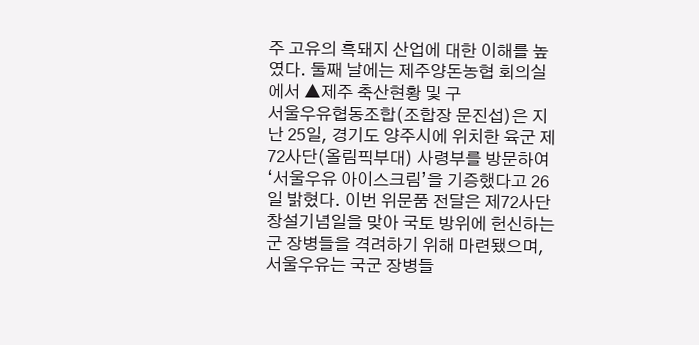주 고유의 흑돼지 산업에 대한 이해를 높였다. 둘째 날에는 제주양돈농협 회의실에서 ▲제주 축산현황 및 구
서울우유협동조합(조합장 문진섭)은 지난 25일, 경기도 양주시에 위치한 육군 제72사단(올림픽부대) 사령부를 방문하여 ‘서울우유 아이스크림’을 기증했다고 26일 밝혔다. 이번 위문품 전달은 제72사단 창설기념일을 맞아 국토 방위에 헌신하는 군 장병들을 격려하기 위해 마련됐으며, 서울우유는 국군 장병들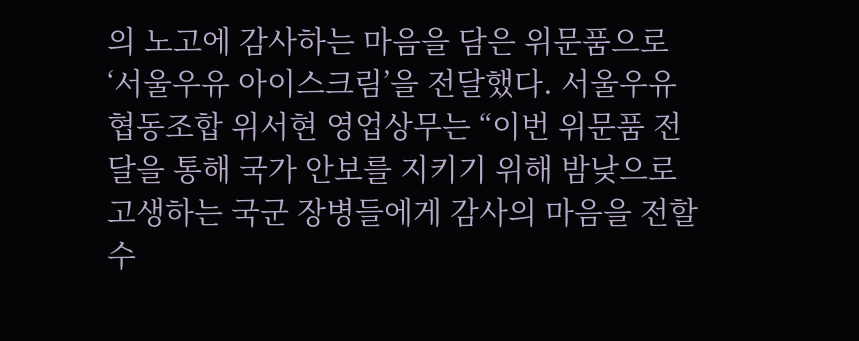의 노고에 감사하는 마음을 담은 위문품으로 ‘서울우유 아이스크림’을 전달했다. 서울우유협동조합 위서현 영업상무는 “이번 위문품 전달을 통해 국가 안보를 지키기 위해 밤낮으로 고생하는 국군 장병들에게 감사의 마음을 전할 수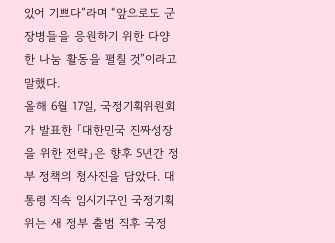있어 기쁘다”라며 “앞으로도 군 장병들을 응원하기 위한 다양한 나눔 활동을 펼칠 것”이라고 말했다.
올해 6월 17일, 국정기획위원회가 발표한 「대한민국 진짜성장을 위한 전략」은 향후 5년간 정부 정책의 청사진을 담았다. 대통령 직속 임시기구인 국정기획위는 새 정부 출범 직후 국정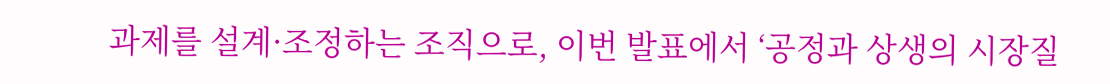과제를 설계·조정하는 조직으로, 이번 발표에서 ‘공정과 상생의 시장질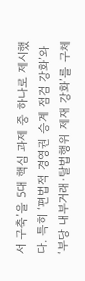서 구축’을 5대 핵심 과제 중 하나로 제시했다. 특히 ‘편법적 경영권 승계 점검 강화’와 ‘부당 내부거래·탈법행위 제재 강화’를 구체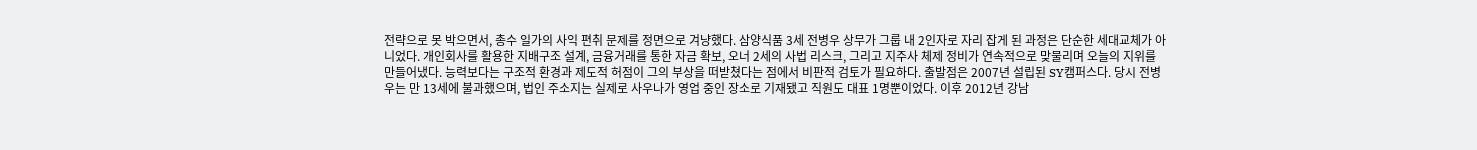전략으로 못 박으면서, 총수 일가의 사익 편취 문제를 정면으로 겨냥했다. 삼양식품 3세 전병우 상무가 그룹 내 2인자로 자리 잡게 된 과정은 단순한 세대교체가 아니었다. 개인회사를 활용한 지배구조 설계, 금융거래를 통한 자금 확보, 오너 2세의 사법 리스크, 그리고 지주사 체제 정비가 연속적으로 맞물리며 오늘의 지위를 만들어냈다. 능력보다는 구조적 환경과 제도적 허점이 그의 부상을 떠받쳤다는 점에서 비판적 검토가 필요하다. 출발점은 2007년 설립된 SY캠퍼스다. 당시 전병우는 만 13세에 불과했으며, 법인 주소지는 실제로 사우나가 영업 중인 장소로 기재됐고 직원도 대표 1명뿐이었다. 이후 2012년 강남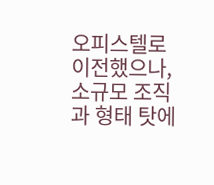오피스텔로 이전했으나, 소규모 조직과 형태 탓에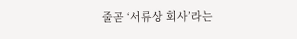줄곧 ‘서류상 회사’라는